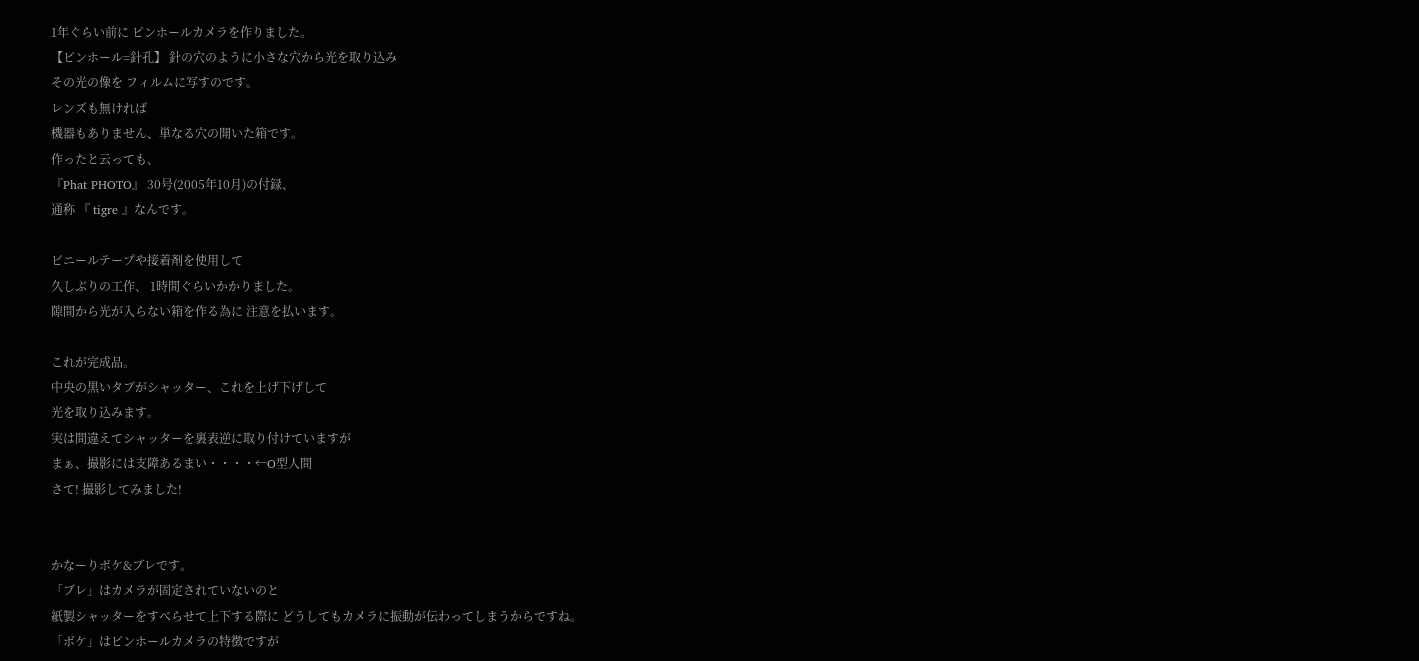1年ぐらい前に ピンホールカメラを作りました。
【ピンホール=針孔】 針の穴のように小さな穴から光を取り込み
その光の像を フィルムに写すのです。
レンズも無ければ
機器もありません、単なる穴の開いた箱です。
作ったと云っても、
『Phat PHOTO』 30号(2005年10月)の付録、
通称 『 tigre 』なんです。

ビニールテープや接着剤を使用して
久しぶりの工作、 1時間ぐらいかかりました。
隙間から光が入らない箱を作る為に 注意を払います。

これが完成品。
中央の黒いタブがシャッター、これを上げ下げして
光を取り込みます。
実は間違えてシャッターを裏表逆に取り付けていますが
まぁ、撮影には支障あるまい・・・・←O型人間
さて! 撮影してみました!


かなーりボケ&ブレです。
「ブレ」はカメラが固定されていないのと
紙製シャッターをすべらせて上下する際に どうしてもカメラに振動が伝わってしまうからですね。
「ボケ」はピンホールカメラの特徴ですが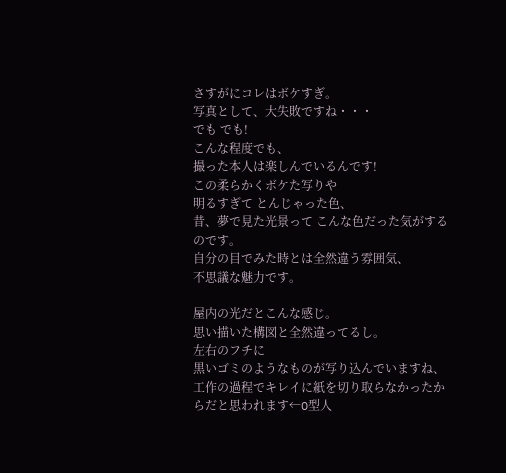さすがにコレはボケすぎ。
写真として、大失敗ですね・・・
でも でも!
こんな程度でも、
撮った本人は楽しんでいるんです!
この柔らかくボケた写りや
明るすぎて とんじゃった色、
昔、夢で見た光景って こんな色だった気がするのです。
自分の目でみた時とは全然違う雰囲気、
不思議な魅力です。

屋内の光だとこんな感じ。
思い描いた構図と全然違ってるし。
左右のフチに
黒いゴミのようなものが写り込んでいますね、
工作の過程でキレイに紙を切り取らなかったからだと思われます←O型人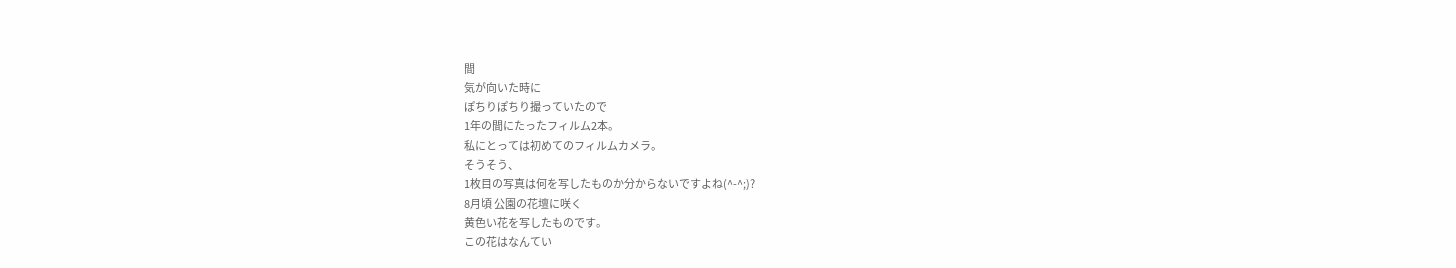間
気が向いた時に
ぽちりぽちり撮っていたので
1年の間にたったフィルム2本。
私にとっては初めてのフィルムカメラ。
そうそう、
1枚目の写真は何を写したものか分からないですよね(^-^;)?
8月頃 公園の花壇に咲く
黄色い花を写したものです。
この花はなんてい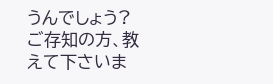うんでしょう?
ご存知の方、教えて下さいま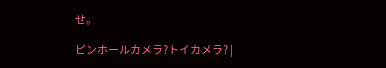せ。

ピンホールカメラ?トイカメラ? |